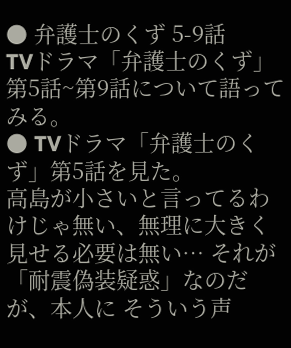● 弁護士のくず 5-9話
TVドラマ「弁護士のくず」第5話~第9話について語ってみる。
● TVドラマ「弁護士のくず」第5話を見た。
高島が小さいと言ってるわけじゃ無い、無理に大きく見せる必要は無い… それが「耐震偽装疑惑」なのだが、本人に そういう声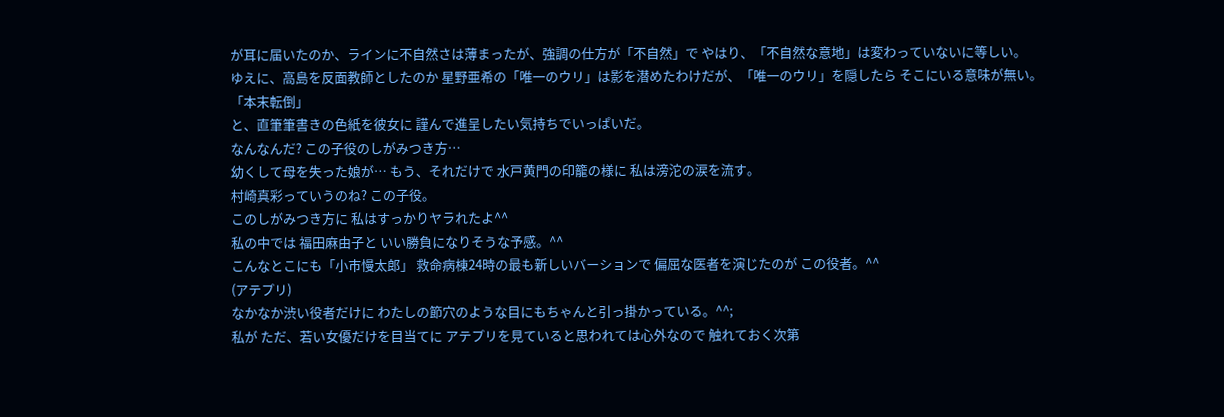が耳に届いたのか、ラインに不自然さは薄まったが、強調の仕方が「不自然」で やはり、「不自然な意地」は変わっていないに等しい。
ゆえに、高島を反面教師としたのか 星野亜希の「唯一のウリ」は影を潜めたわけだが、「唯一のウリ」を隠したら そこにいる意味が無い。
「本末転倒」
と、直筆筆書きの色紙を彼女に 謹んで進呈したい気持ちでいっぱいだ。
なんなんだ? この子役のしがみつき方…
幼くして母を失った娘が… もう、それだけで 水戸黄門の印籠の様に 私は滂沱の涙を流す。
村崎真彩っていうのね? この子役。
このしがみつき方に 私はすっかりヤラれたよ^^
私の中では 福田麻由子と いい勝負になりそうな予感。^^
こんなとこにも「小市慢太郎」 救命病棟24時の最も新しいバーションで 偏屈な医者を演じたのが この役者。^^
(アテプリ)
なかなか渋い役者だけに わたしの節穴のような目にもちゃんと引っ掛かっている。^^;
私が ただ、若い女優だけを目当てに アテプリを見ていると思われては心外なので 触れておく次第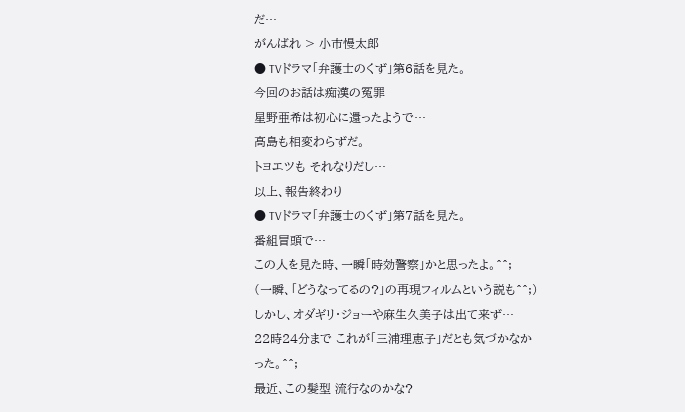だ…
がんばれ > 小市慢太郎
● TVドラマ「弁護士のくず」第6話を見た。
今回のお話は痴漢の冤罪
星野亜希は初心に還ったようで…
高島も相変わらずだ。
トヨエツも それなりだし…
以上、報告終わり
● TVドラマ「弁護士のくず」第7話を見た。
番組冒頭で…
この人を見た時、一瞬「時効警察」かと思ったよ。^^;
(一瞬、「どうなってるの?」の再現フィルムという説も^^;)
しかし、オダギリ・ジョーや麻生久美子は出て来ず…
22時24分まで これが「三浦理恵子」だとも気づかなかった。^^;
最近、この髪型 流行なのかな?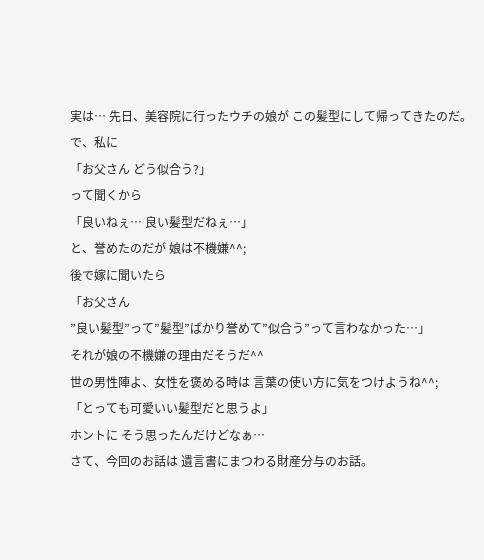実は… 先日、美容院に行ったウチの娘が この髪型にして帰ってきたのだ。
で、私に
「お父さん どう似合う?」
って聞くから
「良いねぇ… 良い髪型だねぇ…」
と、誉めたのだが 娘は不機嫌^^;
後で嫁に聞いたら
「お父さん
”良い髪型”って”髪型”ばかり誉めて”似合う”って言わなかった…」
それが娘の不機嫌の理由だそうだ^^
世の男性陣よ、女性を褒める時は 言葉の使い方に気をつけようね^^;
「とっても可愛いい髪型だと思うよ」
ホントに そう思ったんだけどなぁ…
さて、今回のお話は 遺言書にまつわる財産分与のお話。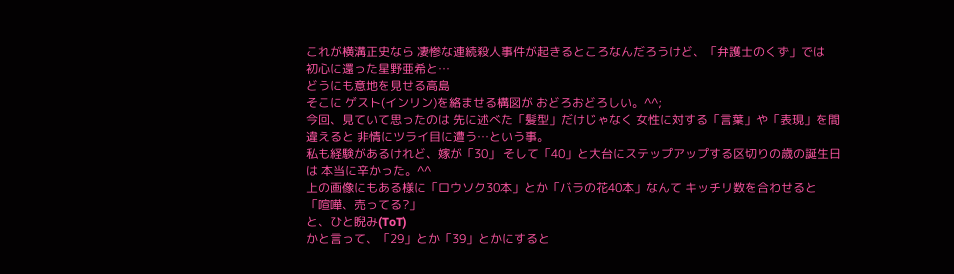これが横溝正史なら 凄惨な連続殺人事件が起きるところなんだろうけど、「弁護士のくず」では
初心に還った星野亜希と…
どうにも意地を見せる高島
そこに ゲスト(インリン)を絡ませる構図が おどろおどろしい。^^;
今回、見ていて思ったのは 先に述べた「髪型」だけじゃなく 女性に対する「言葉」や「表現」を間違えると 非情にツライ目に遭う…という事。
私も経験があるけれど、嫁が「30」 そして「40」と大台にステップアップする区切りの歳の誕生日は 本当に辛かった。^^
上の画像にもある様に「ロウソク30本」とか「バラの花40本」なんて キッチリ数を合わせると
「喧嘩、売ってる?」
と、ひと睨み(ToT)
かと言って、「29」とか「39」とかにすると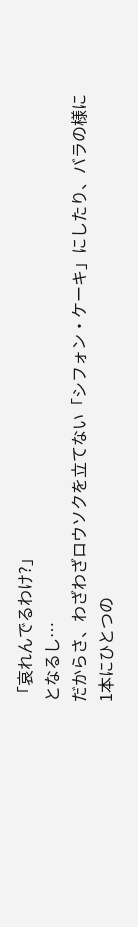「哀れんでるわけ?」
となるし…
だからさ、わざわざロウソクを立てない「シフォン・ケーキ」にしたり、バラの様に1本にひとつの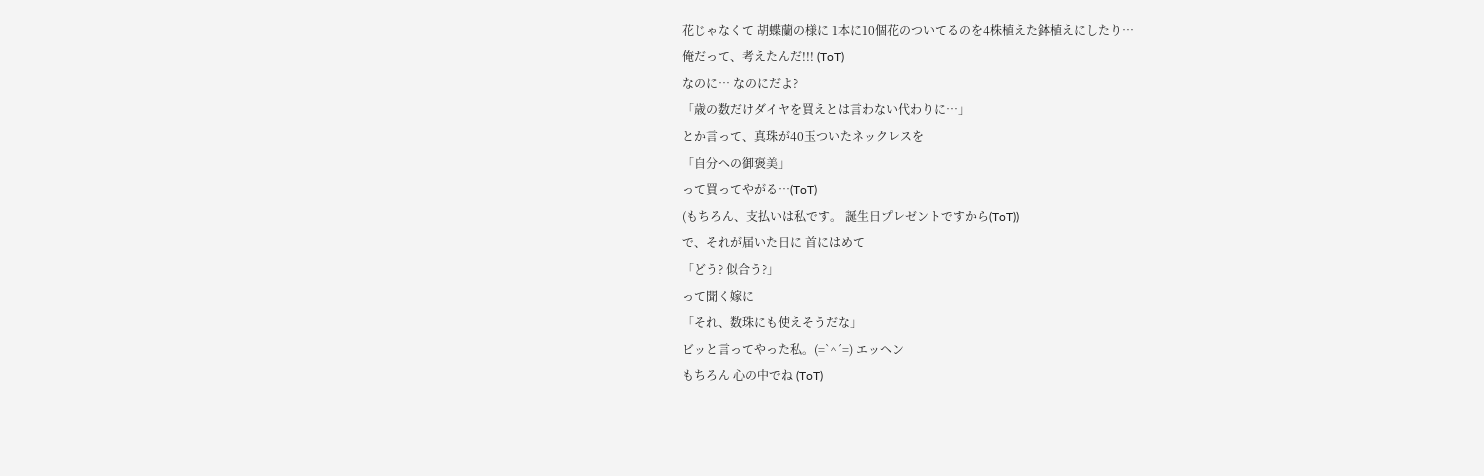花じゃなくて 胡蝶蘭の様に 1本に10個花のついてるのを4株植えた鉢植えにしたり…
俺だって、考えたんだ!!! (ToT)
なのに… なのにだよ?
「歳の数だけダイヤを買えとは言わない代わりに…」
とか言って、真珠が40玉ついたネックレスを
「自分への御褒美」
って買ってやがる…(ToT)
(もちろん、支払いは私です。 誕生日プレゼントですから(ToT))
で、それが届いた日に 首にはめて
「どう? 似合う?」
って聞く嫁に
「それ、数珠にも使えそうだな」
ビッと言ってやった私。(=`^´=) エッヘン
もちろん 心の中でね (ToT)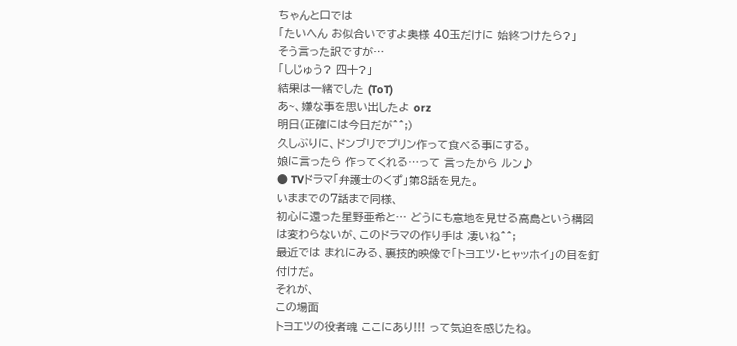ちゃんと口では
「たいへん お似合いですよ奥様 40玉だけに 始終つけたら?」
そう言った訳ですが…
「しじゅう? 四十?」
結果は一緒でした (ToT)
あ~、嫌な事を思い出したよ orz
明日(正確には今日だが^^;)
久しぶりに、ドンブリでプリン作って食べる事にする。
娘に言ったら 作ってくれる…って 言ったから ルン♪
● TVドラマ「弁護士のくず」第8話を見た。
いままでの7話まで同様、
初心に還った星野亜希と… どうにも意地を見せる高島という構図は変わらないが、このドラマの作り手は 凄いね^^;
最近では まれにみる、裏技的映像で「トヨエツ・ヒャッホイ」の目を釘付けだ。
それが、
この場面
トヨエツの役者魂 ここにあり!!! って気迫を感じたね。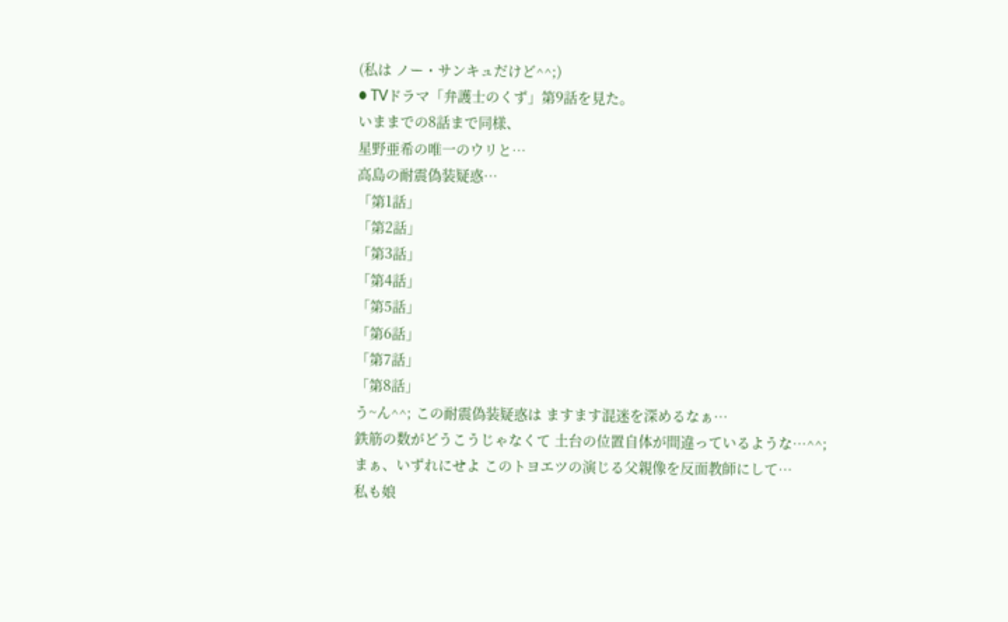(私は ノー・サンキュだけど^^;)
● TVドラマ「弁護士のくず」第9話を見た。
いままでの8話まで同様、
星野亜希の唯一のウリと…
高島の耐震偽装疑惑…
「第1話」
「第2話」
「第3話」
「第4話」
「第5話」
「第6話」
「第7話」
「第8話」
う~ん^^; この耐震偽装疑惑は ますます混迷を深めるなぁ…
鉄筋の数がどうこうじゃなくて 土台の位置自体が間違っているような…^^;
まぁ、いずれにせよ このトヨエツの演じる父親像を反面教師にして…
私も娘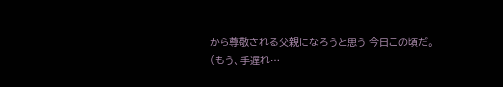から尊敬される父親になろうと思う 今日この頃だ。
(もう、手遅れ…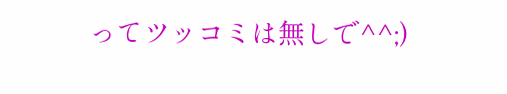ってツッコミは無しで^^;)